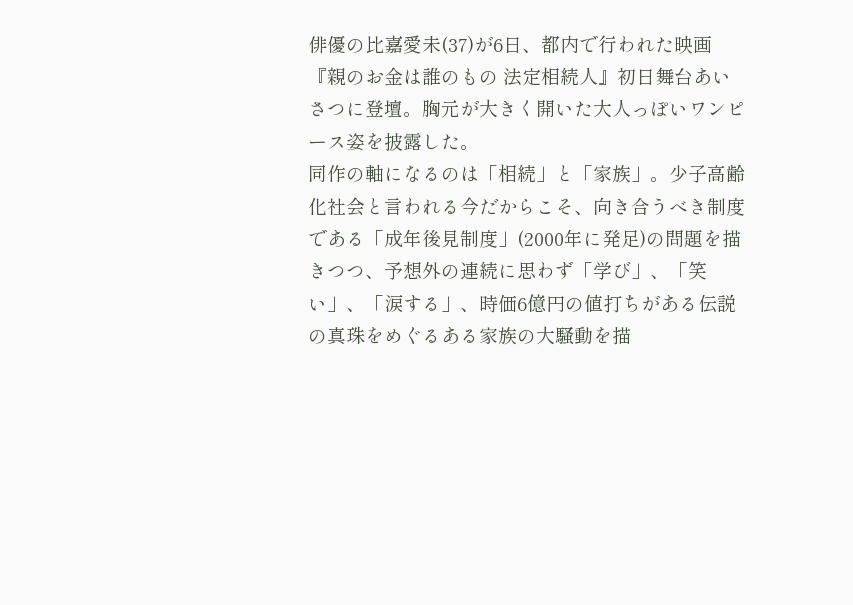俳優の比嘉愛未(37)が6日、都内で行われた映画『親のお金は誰のもの 法定相続人』初日舞台あいさつに登壇。胸元が大きく開いた大人っぽいワンピース姿を披露した。
同作の軸になるのは「相続」と「家族」。少子高齢化社会と言われる今だからこそ、向き合うべき制度である「成年後見制度」(2000年に発足)の問題を描きつつ、予想外の連続に思わず「学び」、「笑い」、「涙する」、時価6億円の値打ちがある伝説の真珠をめぐるある家族の大騒動を描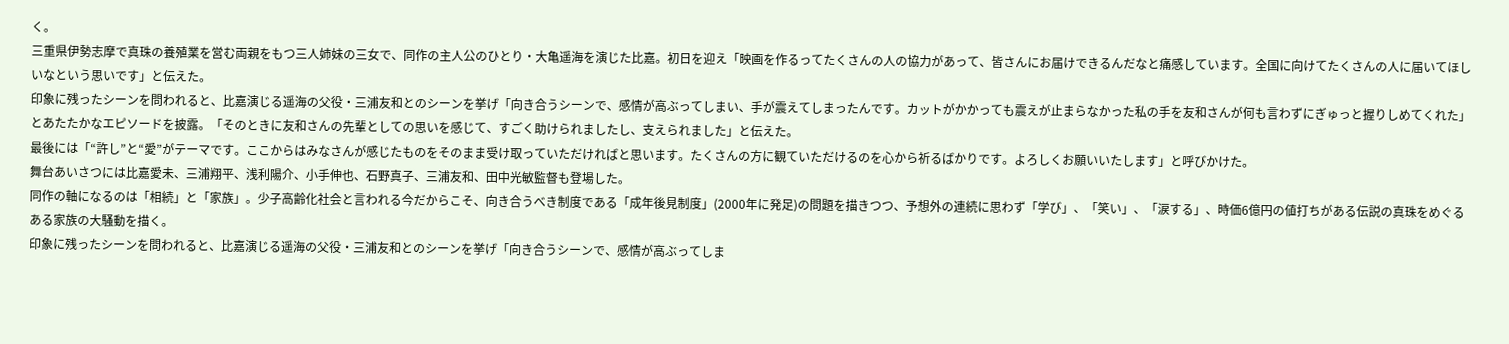く。
三重県伊勢志摩で真珠の養殖業を営む両親をもつ三人姉妹の三女で、同作の主人公のひとり・大亀遥海を演じた比嘉。初日を迎え「映画を作るってたくさんの人の協力があって、皆さんにお届けできるんだなと痛感しています。全国に向けてたくさんの人に届いてほしいなという思いです」と伝えた。
印象に残ったシーンを問われると、比嘉演じる遥海の父役・三浦友和とのシーンを挙げ「向き合うシーンで、感情が高ぶってしまい、手が震えてしまったんです。カットがかかっても震えが止まらなかった私の手を友和さんが何も言わずにぎゅっと握りしめてくれた」とあたたかなエピソードを披露。「そのときに友和さんの先輩としての思いを感じて、すごく助けられましたし、支えられました」と伝えた。
最後には「“許し”と“愛”がテーマです。ここからはみなさんが感じたものをそのまま受け取っていただければと思います。たくさんの方に観ていただけるのを心から祈るばかりです。よろしくお願いいたします」と呼びかけた。
舞台あいさつには比嘉愛未、三浦翔平、浅利陽介、小手伸也、石野真子、三浦友和、田中光敏監督も登場した。
同作の軸になるのは「相続」と「家族」。少子高齢化社会と言われる今だからこそ、向き合うべき制度である「成年後見制度」(2000年に発足)の問題を描きつつ、予想外の連続に思わず「学び」、「笑い」、「涙する」、時価6億円の値打ちがある伝説の真珠をめぐるある家族の大騒動を描く。
印象に残ったシーンを問われると、比嘉演じる遥海の父役・三浦友和とのシーンを挙げ「向き合うシーンで、感情が高ぶってしま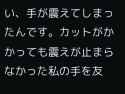い、手が震えてしまったんです。カットがかかっても震えが止まらなかった私の手を友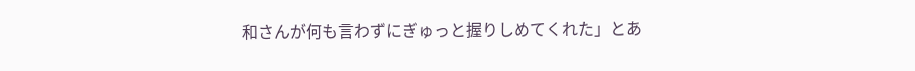和さんが何も言わずにぎゅっと握りしめてくれた」とあ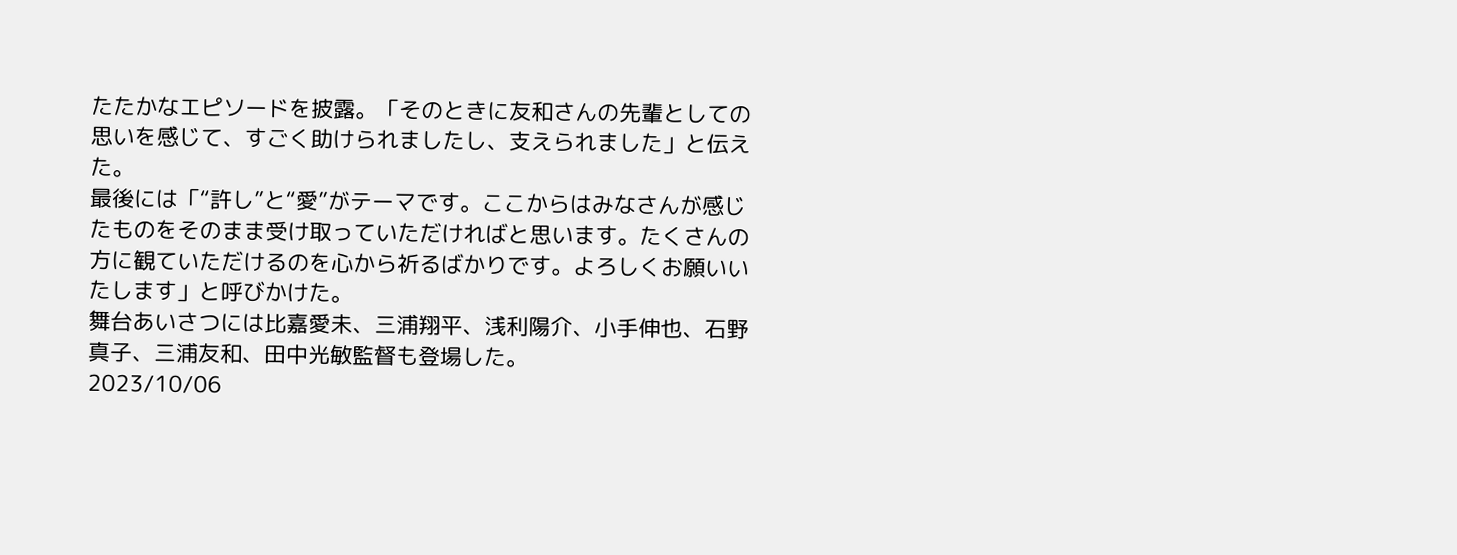たたかなエピソードを披露。「そのときに友和さんの先輩としての思いを感じて、すごく助けられましたし、支えられました」と伝えた。
最後には「“許し”と“愛”がテーマです。ここからはみなさんが感じたものをそのまま受け取っていただければと思います。たくさんの方に観ていただけるのを心から祈るばかりです。よろしくお願いいたします」と呼びかけた。
舞台あいさつには比嘉愛未、三浦翔平、浅利陽介、小手伸也、石野真子、三浦友和、田中光敏監督も登場した。
2023/10/06